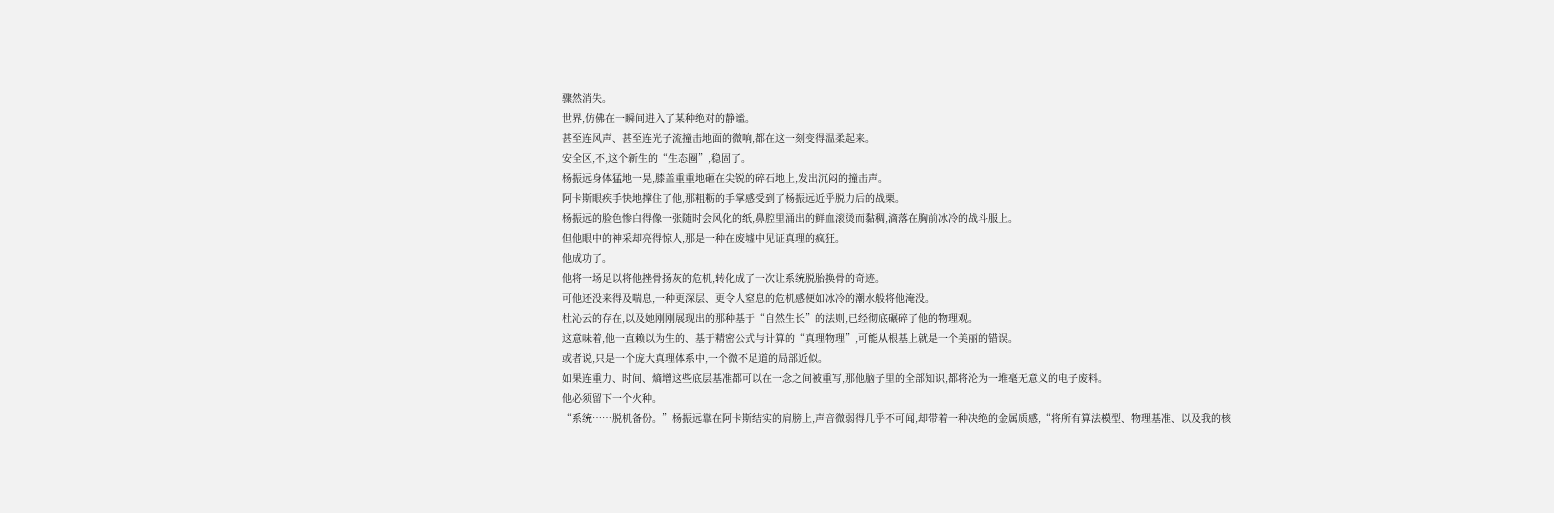骤然消失。
世界,仿佛在一瞬间进入了某种绝对的静谧。
甚至连风声、甚至连光子流撞击地面的微响,都在这一刻变得温柔起来。
安全区,不,这个新生的“生态圈”,稳固了。
杨振远身体猛地一晃,膝盖重重地砸在尖锐的碎石地上,发出沉闷的撞击声。
阿卡斯眼疾手快地撑住了他,那粗粝的手掌感受到了杨振远近乎脱力后的战栗。
杨振远的脸色惨白得像一张随时会风化的纸,鼻腔里涌出的鲜血滚烫而黏稠,滴落在胸前冰冷的战斗服上。
但他眼中的神采却亮得惊人,那是一种在废墟中见证真理的疯狂。
他成功了。
他将一场足以将他挫骨扬灰的危机,转化成了一次让系统脱胎换骨的奇迹。
可他还没来得及喘息,一种更深层、更令人窒息的危机感便如冰冷的潮水般将他淹没。
杜沁云的存在,以及她刚刚展现出的那种基于“自然生长”的法则,已经彻底碾碎了他的物理观。
这意味着,他一直赖以为生的、基于精密公式与计算的“真理物理”,可能从根基上就是一个美丽的错误。
或者说,只是一个庞大真理体系中,一个微不足道的局部近似。
如果连重力、时间、熵增这些底层基准都可以在一念之间被重写,那他脑子里的全部知识,都将沦为一堆毫无意义的电子废料。
他必须留下一个火种。
“系统……脱机备份。”杨振远靠在阿卡斯结实的肩膀上,声音微弱得几乎不可闻,却带着一种决绝的金属质感,“将所有算法模型、物理基准、以及我的核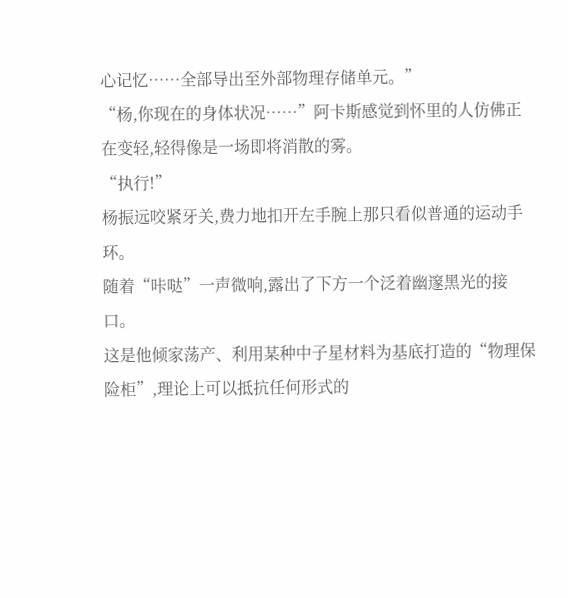心记忆……全部导出至外部物理存储单元。”
“杨,你现在的身体状况……”阿卡斯感觉到怀里的人仿佛正在变轻,轻得像是一场即将消散的雾。
“执行!”
杨振远咬紧牙关,费力地扣开左手腕上那只看似普通的运动手环。
随着“咔哒”一声微响,露出了下方一个泛着幽邃黑光的接口。
这是他倾家荡产、利用某种中子星材料为基底打造的“物理保险柜”,理论上可以抵抗任何形式的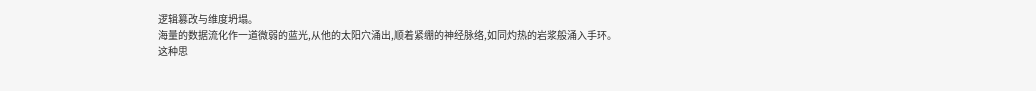逻辑篡改与维度坍塌。
海量的数据流化作一道微弱的蓝光,从他的太阳穴涌出,顺着紧绷的神经脉络,如同灼热的岩浆般涌入手环。
这种思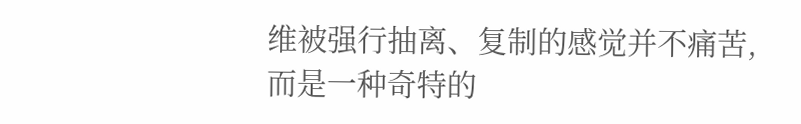维被强行抽离、复制的感觉并不痛苦,而是一种奇特的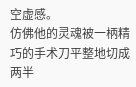空虚感。
仿佛他的灵魂被一柄精巧的手术刀平整地切成两半